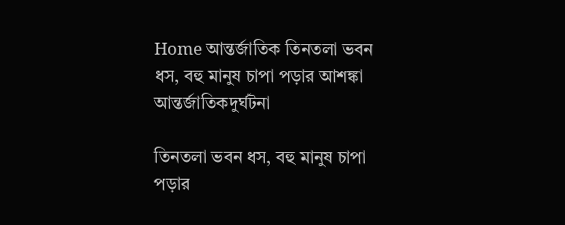Home আন্তর্জাতিক তিনতলা ভবন ধস, বহু মানুষ চাপা পড়ার আশঙ্কা
আন্তর্জাতিকদুর্ঘটনা

তিনতলা ভবন ধস, বহু মানুষ চাপা পড়ার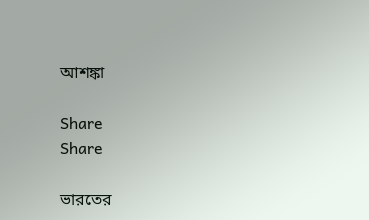আশঙ্কা

Share
Share

ভারতের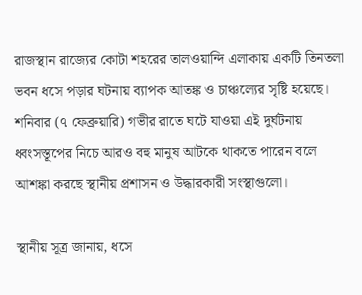রাজস্থান রাজ্যের কোটা শহরের তালওয়ান্দি এলাকায় একটি তিনতলা ভবন ধসে পড়ার ঘটনায় ব্যাপক আতঙ্ক ও চাঞ্চল্যের সৃষ্টি হয়েছে। শনিবার (৭ ফেব্রুয়ারি) গভীর রাতে ঘটে যাওয়া এই দুর্ঘটনায় ধ্বংসস্তূপের নিচে আরও বহু মানুষ আটকে থাকতে পারেন বলে আশঙ্কা করছে স্থানীয় প্রশাসন ও উদ্ধারকারী সংস্থাগুলো।

স্থানীয় সূত্র জানায়, ধসে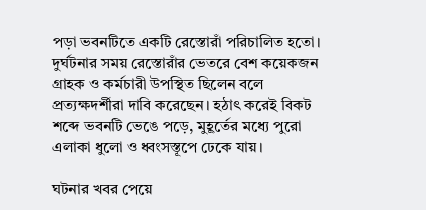পড়া ভবনটিতে একটি রেস্তোরাঁ পরিচালিত হতো। দুর্ঘটনার সময় রেস্তোরাঁর ভেতরে বেশ কয়েকজন গ্রাহক ও কর্মচারী উপস্থিত ছিলেন বলে প্রত্যক্ষদর্শীরা দাবি করেছেন। হঠাৎ করেই বিকট শব্দে ভবনটি ভেঙে পড়ে, মুহূর্তের মধ্যে পুরো এলাকা ধুলো ও ধ্বংসস্তূপে ঢেকে যায়।

ঘটনার খবর পেয়ে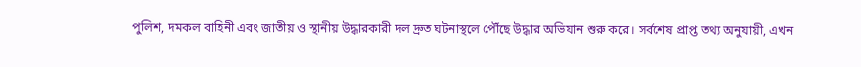পুলিশ, দমকল বাহিনী এবং জাতীয় ও স্থানীয় উদ্ধারকারী দল দ্রুত ঘটনাস্থলে পৌঁছে উদ্ধার অভিযান শুরু করে। সর্বশেষ প্রাপ্ত তথ্য অনুযায়ী, এখন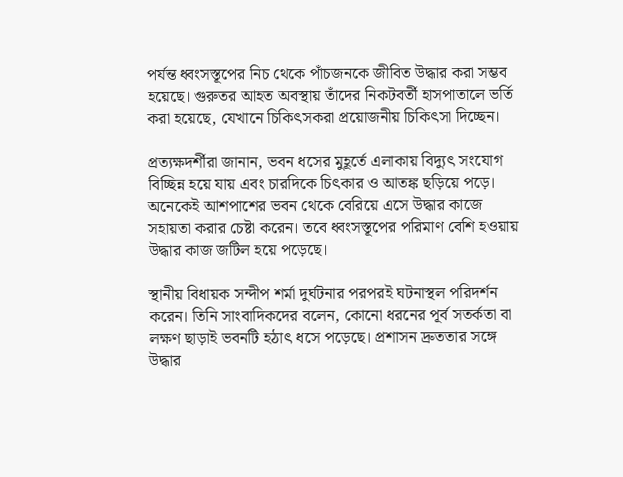পর্যন্ত ধ্বংসস্তূপের নিচ থেকে পাঁচজনকে জীবিত উদ্ধার করা সম্ভব হয়েছে। গুরুতর আহত অবস্থায় তাঁদের নিকটবর্তী হাসপাতালে ভর্তি করা হয়েছে, যেখানে চিকিৎসকরা প্রয়োজনীয় চিকিৎসা দিচ্ছেন।

প্রত্যক্ষদর্শীরা জানান, ভবন ধসের মুহূর্তে এলাকায় বিদ্যুৎ সংযোগ বিচ্ছিন্ন হয়ে যায় এবং চারদিকে চিৎকার ও আতঙ্ক ছড়িয়ে পড়ে। অনেকেই আশপাশের ভবন থেকে বেরিয়ে এসে উদ্ধার কাজে সহায়তা করার চেষ্টা করেন। তবে ধ্বংসস্তূপের পরিমাণ বেশি হওয়ায় উদ্ধার কাজ জটিল হয়ে পড়েছে।

স্থানীয় বিধায়ক সন্দীপ শর্মা দুর্ঘটনার পরপরই ঘটনাস্থল পরিদর্শন করেন। তিনি সাংবাদিকদের বলেন, কোনো ধরনের পূর্ব সতর্কতা বা লক্ষণ ছাড়াই ভবনটি হঠাৎ ধসে পড়েছে। প্রশাসন দ্রুততার সঙ্গে উদ্ধার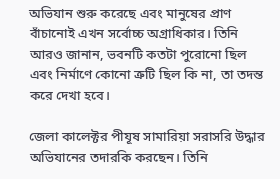অভিযান শুরু করেছে এবং মানুষের প্রাণ বাঁচানোই এখন সর্বোচ্চ অগ্রাধিকার। তিনি আরও জানান, ভবনটি কতটা পুরোনো ছিল এবং নির্মাণে কোনো ত্রুটি ছিল কি না, তা তদন্ত করে দেখা হবে।

জেলা কালেক্টর পীযূষ সামারিয়া সরাসরি উদ্ধার অভিযানের তদারকি করছেন। তিনি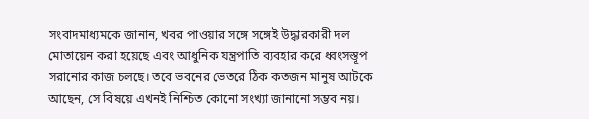সংবাদমাধ্যমকে জানান, খবর পাওয়ার সঙ্গে সঙ্গেই উদ্ধারকারী দল মোতায়েন করা হয়েছে এবং আধুনিক যন্ত্রপাতি ব্যবহার করে ধ্বংসস্তূপ সরানোর কাজ চলছে। তবে ভবনের ভেতরে ঠিক কতজন মানুষ আটকে আছেন, সে বিষয়ে এখনই নিশ্চিত কোনো সংখ্যা জানানো সম্ভব নয়।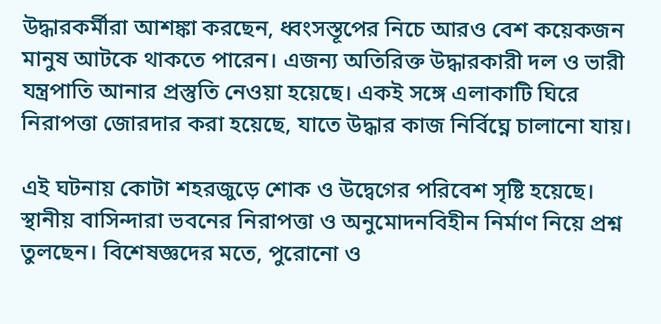উদ্ধারকর্মীরা আশঙ্কা করছেন, ধ্বংসস্তূপের নিচে আরও বেশ কয়েকজন মানুষ আটকে থাকতে পারেন। এজন্য অতিরিক্ত উদ্ধারকারী দল ও ভারী যন্ত্রপাতি আনার প্রস্তুতি নেওয়া হয়েছে। একই সঙ্গে এলাকাটি ঘিরে নিরাপত্তা জোরদার করা হয়েছে, যাতে উদ্ধার কাজ নির্বিঘ্নে চালানো যায়।

এই ঘটনায় কোটা শহরজুড়ে শোক ও উদ্বেগের পরিবেশ সৃষ্টি হয়েছে। স্থানীয় বাসিন্দারা ভবনের নিরাপত্তা ও অনুমোদনবিহীন নির্মাণ নিয়ে প্রশ্ন তুলছেন। বিশেষজ্ঞদের মতে, পুরোনো ও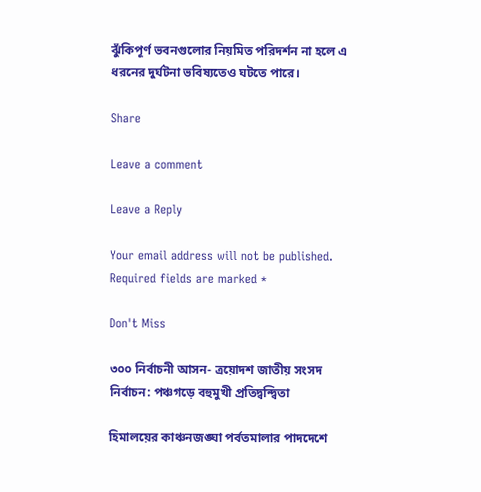ঝুঁকিপূর্ণ ভবনগুলোর নিয়মিত পরিদর্শন না হলে এ ধরনের দুর্ঘটনা ভবিষ্যতেও ঘটতে পারে।

Share

Leave a comment

Leave a Reply

Your email address will not be published. Required fields are marked *

Don't Miss

৩০০ নির্বাচনী আসন- ত্রয়োদশ জাতীয় সংসদ নির্বাচন: পঞ্চগড়ে বহুমুখী প্রতিদ্বন্দ্বিতা

হিমালয়ের কাঞ্চনজঙ্ঘা পর্বতমালার পাদদেশে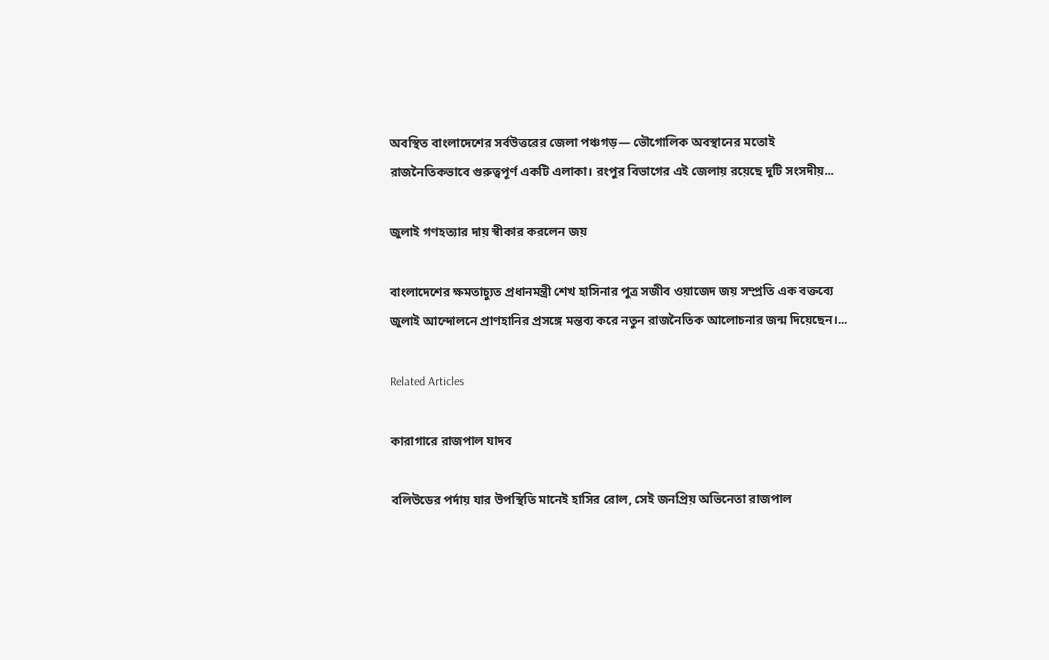অবস্থিত বাংলাদেশের সর্বউত্তরের জেলা পঞ্চগড়— ভৌগোলিক অবস্থানের মতোই রাজনৈতিকভাবে গুরুত্বপূর্ণ একটি এলাকা। রংপুর বিভাগের এই জেলায় রয়েছে দুটি সংসদীয়...

জুলাই গণহত্যার দায় স্বীকার করলেন জয়

বাংলাদেশের ক্ষমতাচ্যুত প্রধানমন্ত্রী শেখ হাসিনার পুত্র সজীব ওয়াজেদ জয় সম্প্রতি এক বক্তব্যে জুলাই আন্দোলনে প্রাণহানির প্রসঙ্গে মন্তব্য করে নতুন রাজনৈতিক আলোচনার জন্ম দিয়েছেন।...

Related Articles

কারাগারে রাজপাল যাদব

বলিউডের পর্দায় যার উপস্থিতি মানেই হাসির রোল, সেই জনপ্রিয় অভিনেতা রাজপাল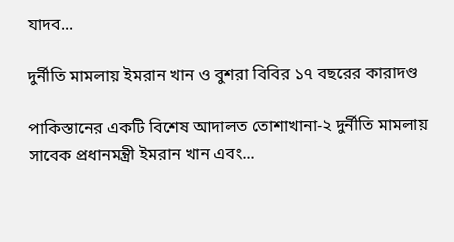যাদব...

দুর্নীতি মামলায় ইমরান খান ও বুশরা বিবির ১৭ বছরের কারাদণ্ড

পাকিস্তানের একটি বিশেষ আদালত তোশাখানা-২ দুর্নীতি মামলায় সাবেক প্রধানমন্ত্রী ইমরান খান এবং...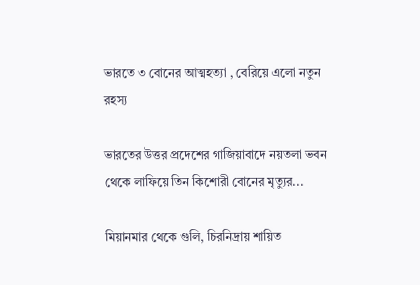ভারতে ৩ বোনের আত্মহত্যা , বেরিয়ে এলো নতুন রহস্য

ভারতের উত্তর প্রদেশের গাজিয়াবাদে নয়তলা ভবন থেকে লাফিয়ে তিন কিশোরী বোনের মৃত্যুর...

মিয়ানমার থেকে গুলি, চিরনিদ্রায় শায়িত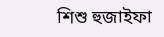শিশু হুজাইফা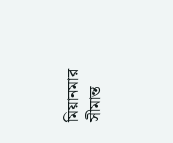মিয়ানমার সীমান্ত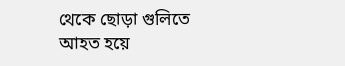থেকে ছোড়া গুলিতে আহত হয়ে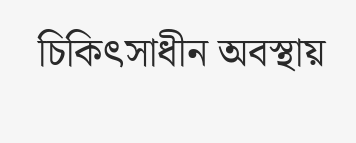চিকিৎসাধীন অবস্থায়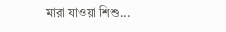মারা যাওয়া শিশু...